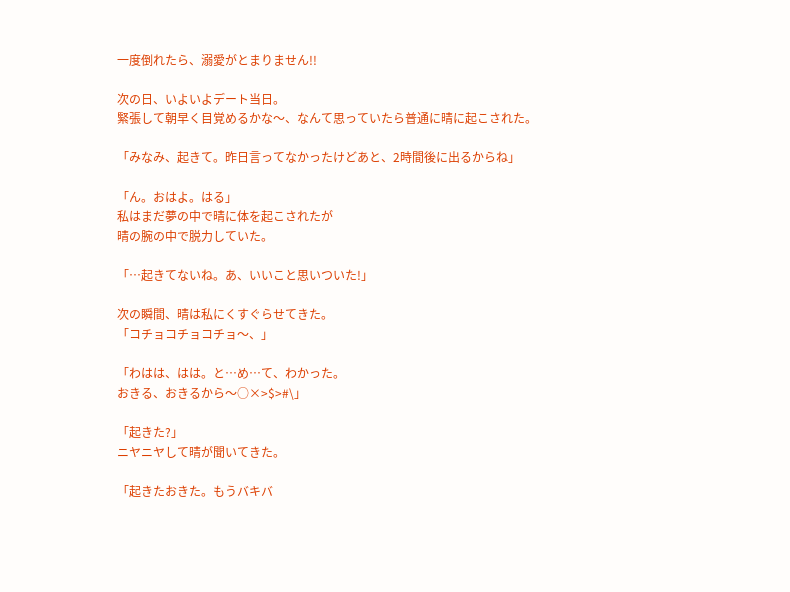一度倒れたら、溺愛がとまりません!!

次の日、いよいよデート当日。
緊張して朝早く目覚めるかな〜、なんて思っていたら普通に晴に起こされた。

「みなみ、起きて。昨日言ってなかったけどあと、2時間後に出るからね」

「ん。おはよ。はる」
私はまだ夢の中で晴に体を起こされたが
晴の腕の中で脱力していた。

「…起きてないね。あ、いいこと思いついた!」

次の瞬間、晴は私にくすぐらせてきた。
「コチョコチョコチョ〜、」

「わはは、はは。と…め…て、わかった。
おきる、おきるから〜○×>$>#\」

「起きた?」
ニヤニヤして晴が聞いてきた。

「起きたおきた。もうバキバ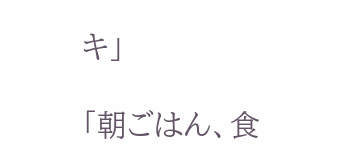キ」

「朝ごはん、食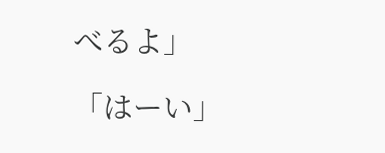べるよ」

「はーい」